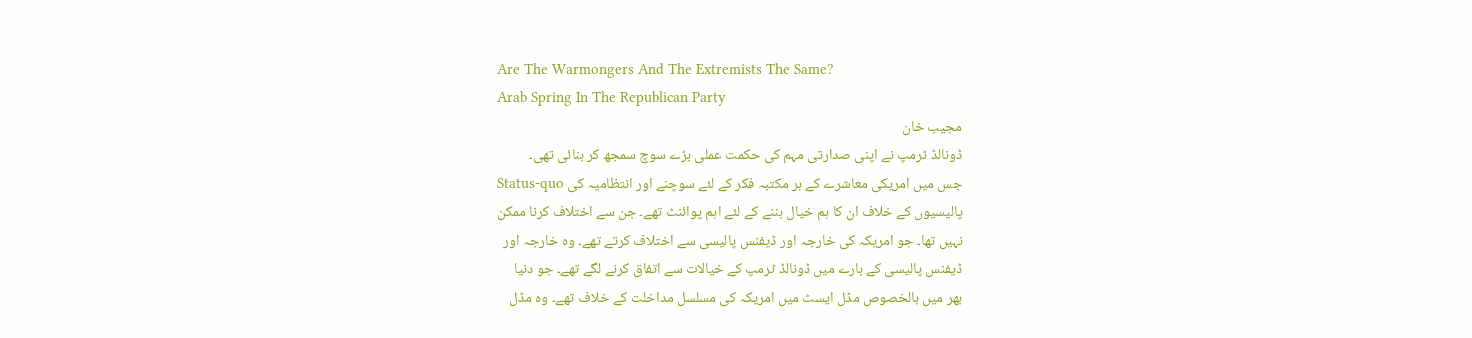Are The Warmongers And The Extremists The Same?
Arab Spring In The Republican Party
مجیب خان
ڈونالڈ ٹرمپ نے اپنی صدارتی مہم کی حکمت عملی بڑے سوچ سمجھ کر بنائی تھی۔
جس میں امریکی معاشرے کے ہر مکتبہ فکر کے لئے سوچنے اور انتظامیہ کی Status-quo
پالیسیوں کے خلاف ان کا ہم خیال بننے کے لئے اہم پوائنٹ تھے۔ جن سے اختلاف کرنا ممکن
نہیں تھا۔ جو امریکہ کی خارجہ اور ڈیفنس پالیسی سے اختلاف کرتے تھے۔ وہ خارجہ اور
ڈیفنس پالیسی کے بارے میں ڈونالڈ ٹرمپ کے خیالات سے اتفاق کرنے لگے تھے۔ جو دنیا
بھر میں بالخصوص مڈل ایسٹ میں امریکہ کی مسلسل مداخلت کے خلاف تھے۔ وہ مڈل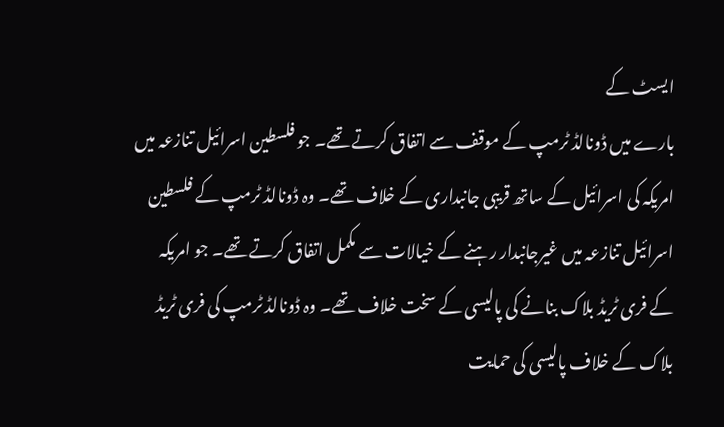ایسٹ کے
بارے میں ڈونالڈ ٹرمپ کے موقف سے اتفاق کرتے تھے۔ جو فلسطین اسرائیل تنازعہ میں
امریکہ کی اسرائیل کے ساتھ قریبی جانبداری کے خلاف تھے۔ وہ ڈونالڈ ٹرمپ کے فلسطین
اسرائیل تنازعہ میں غیرجانبدار رہنے کے خیالات سے مکمل اتفاق کرتے تھے۔ جو امریکہ
کے فری ٹریڈ بلاک بنانے کی پالیسی کے سخت خلاف تھے۔ وہ ڈونالڈ ٹرمپ کی فری ٹریڈ
بلاک کے خلاف پالیسی کی حمایت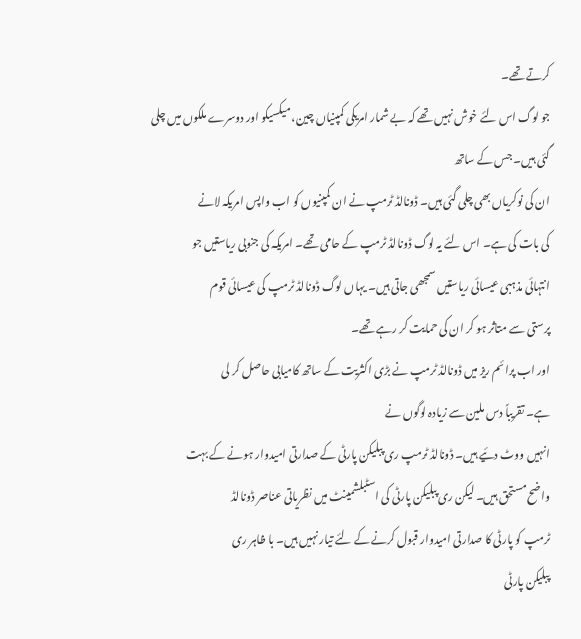کرتے تھے۔
جو لوگ اس لئے خوش نہیں تھے کہ بے شمار امریکی کمپنیاں چین، میکسیکو اور دوسرے ملکوں میں چلی گئی ہیں۔ جس کے ساتھ
ان کی نوکریاں بھی چلی گئی ہیں۔ ڈونالڈ ٹرمپ نے ان کمپنیوں کو اب واپس امریکہ لانے
کی بات کی ہے۔ اس لئے یہ لوگ ڈونالڈ ٹرمپ کے حامی تھے۔ امریکہ کی جنوبی ریاستیں جو
انتہائی مذہبی عیسائی ریاستیں سمجھی جاتی ہیں۔ یہاں لوگ ڈونالڈ ٹرمپ کی عیسائی قوم
پرستی سے متاثر ہو کر ان کی حمایت کر رہے تھے۔
اور اب پرائم ریز میں ڈونالڈ ٹرمپ نے بڑی اکثریت کے ساتھ کامیابی حاصل کر لی
ہے۔ تقریباً دس ملین سے زیادہ لوگوں نے
انہیں ووٹ دئیے ہیں۔ ڈونالڈ ٹرمپ ری پبلیکن پارٹی کے صدارتی امیدوار ہونے کے بہت
واضح مستحق ہیں۔ لیکن ری پبلیکن پارٹی کی اسٹبلشمینٹ میں نظریاتی عناصر ڈونالڈ
ٹرمپ کو پارٹی کا صدارتی امیدوار قبول کرنے کے لئے تیار نہیں ہیں۔ با ظاہر ری
پبلیکن پارٹی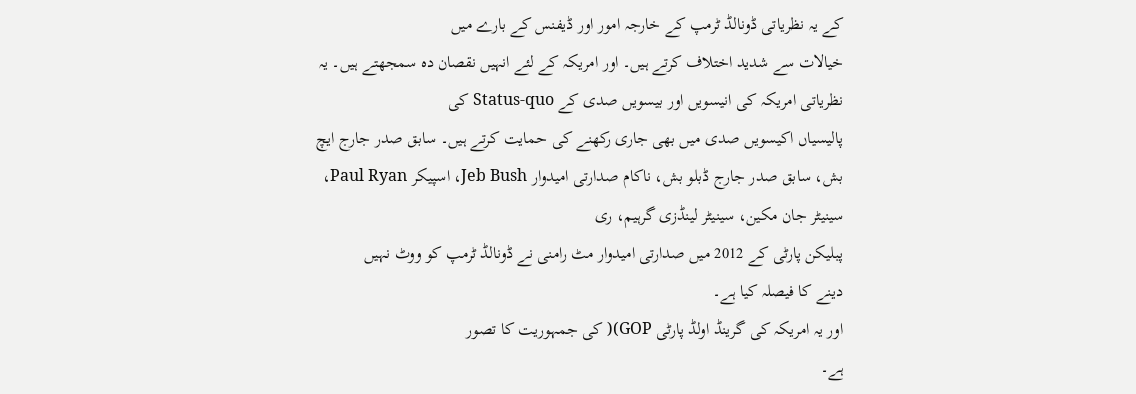کے یہ نظریاتی ڈونالڈ ٹرمپ کے خارجہ امور اور ڈیفنس کے بارے میں
خیالات سے شدید اختلاف کرتے ہیں۔ اور امریکہ کے لئے انہیں نقصان دہ سمجھتے ہیں۔ یہ
نظریاتی امریکہ کی انیسویں اور بیسویں صدی کے Status-quo کی
پالیسیاں اکیسویں صدی میں بھی جاری رکھنے کی حمایت کرتے ہیں۔ سابق صدر جارج ایچ
بش، سابق صدر جارج ڈبلو بش، ناکام صدارتی امیدوار Jeb Bush، اسپیکر Paul Ryan،
سینیٹر جان مکین، سینیٹر لینڈزی گرہیم، ری
پبلیکن پارٹی کے 2012 میں صدارتی امیدوار مٹ رامنی نے ڈونالڈ ٹرمپ کو ووٹ نہیں
دینے کا فیصلہ کیا ہے۔
اور یہ امریکہ کی گرینڈ اولڈ پارٹی GOP)( کی جمہوریت کا تصور
ہے۔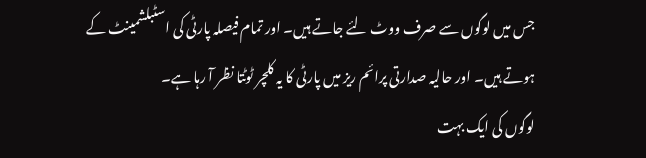جس میں لوگوں سے صرف ووٹ لئے جاتے ہیں۔ اور تمام فیصلہ پارٹی کی اسٹبلشمینٹ کے
ہوتے ہیں۔ اور حالیہ صدارتی پرائم ریز میں پارٹی کا یہ کلچر ٹوٹتا نظر آ رہا ہے۔
لوگوں کی ایک بہت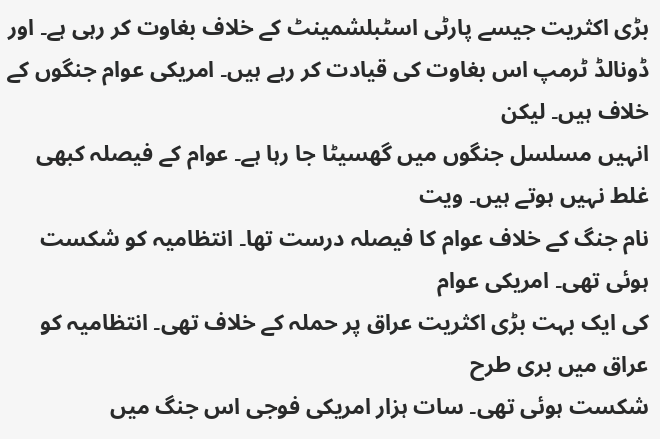بڑی اکثریت جیسے پارٹی اسٹبلشمینٹ کے خلاف بغاوت کر رہی ہے۔ اور
ڈونالڈ ٹرمپ اس بغاوت کی قیادت کر رہے ہیں۔ امریکی عوام جنگوں کے خلاف ہیں۔ لیکن
انہیں مسلسل جنگوں میں گھسیٹا جا رہا ہے۔ عوام کے فیصلہ کبھی غلط نہیں ہوتے ہیں۔ ویت
نام جنگ کے خلاف عوام کا فیصلہ درست تھا۔ انتظامیہ کو شکست ہوئی تھی۔ امریکی عوام
کی ایک بہت بڑی اکثریت عراق پر حملہ کے خلاف تھی۔ انتظامیہ کو عراق میں بری طرح
شکست ہوئی تھی۔ سات ہزار امریکی فوجی اس جنگ میں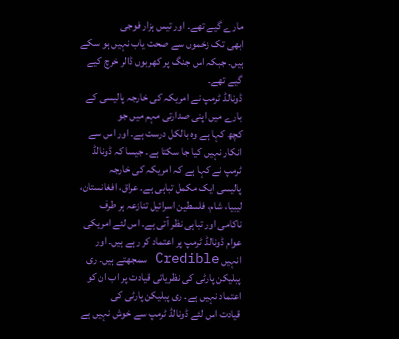مارے گیے تھے۔ اور تیس ہزار فوجی
ابھی تک زخموں سے صحت یاب نہیں ہو سکے ہیں۔ جبکہ اس جنگ پر کھربوں ڈالر خرچ کیے
گیے تھے۔
ڈونالڈ ٹرمپ نے امریکہ کی خارجہ پالیسی کے بارے میں اپنی صدارتی مہم میں جو
کچھ کہا ہے وہ بالکل درست ہے۔ اور اس سے
انکار نہیں کیا جا سکتا ہے۔ جیسا کہ ڈونالڈ ٹرمپ نے کہا ہے کہ امریکہ کی خارجہ
پالیسی ایک مکمل تباہی ہے۔ عراق، افغانستان، لیبیا، شام، فلسطین اسرائیل تنازعہ ہر طرف ناکامی اور تباہی نظر آتی ہے۔ اس لئے امریکی
عوام ڈونالڈ ٹرمپ پر اعتماد کر رہے ہیں۔ اور انہیں Credible سمجھتے ہیں۔ ری
پبلیکن پارٹی کی نظریاتی قیادت پر اب ان کو اعتماد نہیں ہے۔ ری پبلیکن پارٹی کی
قیادت اس لئے ڈونالڈ ٹرمپ سے خوش نہیں ہے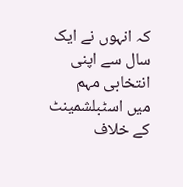کہ انہوں نے ایک سال سے اپنی انتخابی مہم
میں اسٹبلشمینٹ کے خلاف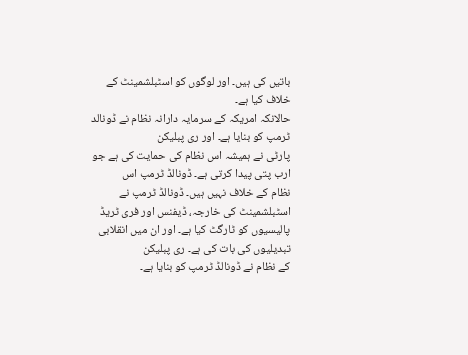باتیں کی ہیں۔ اور لوگوں کو اسٹبلشمینٹ کے خلاف کیا ہے۔
حالانکہ امریکہ کے سرمایہ دارانہ نظام نے ڈونالد ٹرمپ کو بنایا ہے۔ اور ری پبلیکن
پارٹی نے ہمیشہ اس نظام کی حمایت کی ہے جو ارب پتی پیدا کرتی ہے۔ ڈونالڈ ٹرمپ اس
نظام کے خلاف نہیں ہیں۔ ڈونالڈ ٹرمپ نے اسٹبلشمینٹ کی خارجہ، ڈیفنس اور فری ٹریڈ
پالیسیوں کو ٹارگٹ کیا ہے۔ اور ان میں انقلابی تبدیلیوں کی بات کی ہے۔ ری پبلیکن
کے نظام نے ڈونالڈ ٹرمپ کو بنایا ہے۔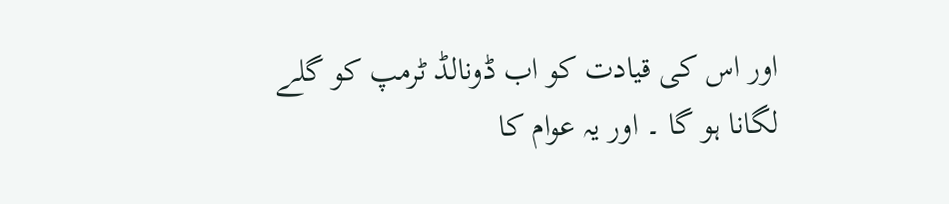اور اس کی قیادت کو اب ڈونالڈ ٹرمپ کو گلے
لگانا ہو گا ۔ اور یہ عوام کا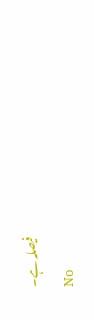فیصلہ ہے۔
No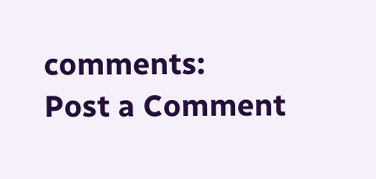comments:
Post a Comment